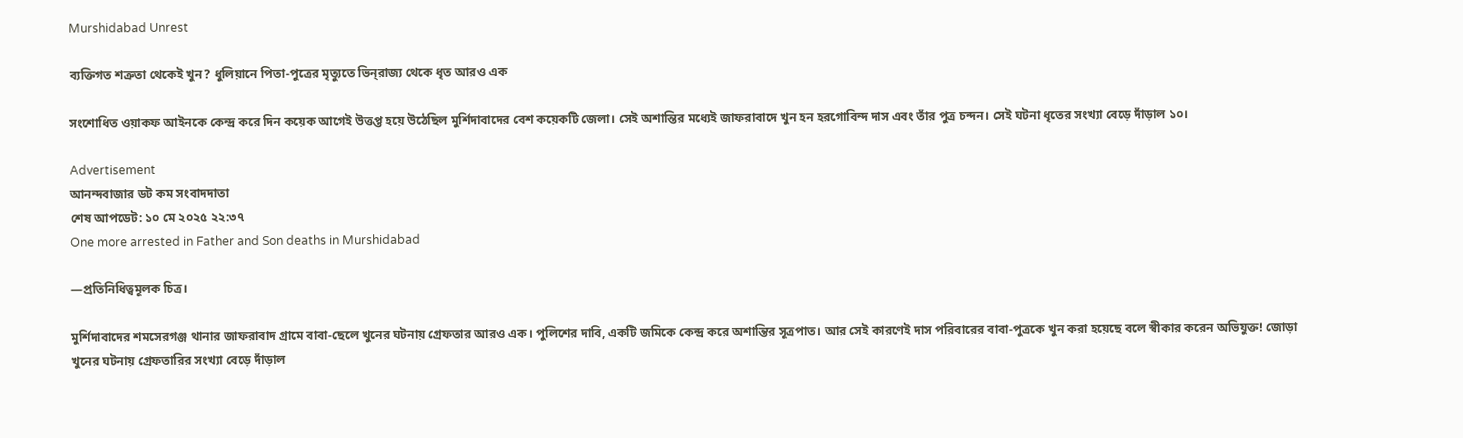Murshidabad Unrest

ব্যক্তিগত শত্রুতা থেকেই খুন? ধুলিয়ানে পিতা-পুত্রের মৃত্যুতে ভিন্‌রাজ্য থেকে ধৃত আরও এক

সংশোধিত ওয়াকফ আইনকে কেন্দ্র করে দিন কয়েক আগেই উত্তপ্ত হয়ে উঠেছিল মুর্শিদাবাদের বেশ কয়েকটি জেলা। সেই অশান্তির মধ্যেই জাফরাবাদে খুন হন হরগোবিন্দ দাস এবং তাঁর পুত্র চন্দন। সেই ঘটনা ধৃতের সংখ্যা বেড়ে দাঁড়াল ১০।

Advertisement
আনন্দবাজার ডট কম সংবাদদাতা
শেষ আপডেট: ১০ মে ২০২৫ ২২:৩৭
One more arrested in Father and Son deaths in Murshidabad

—প্রতিনিধিত্বমূলক চিত্র।

মুর্শিদাবাদের শমসেরগঞ্জ থানার জাফরাবাদ গ্রামে বাবা-ছেলে খুনের ঘটনায় গ্রেফতার আরও এক। পুলিশের দাবি, একটি জমিকে কেন্দ্র করে অশান্তির সূত্রপাত। আর সেই কারণেই দাস পরিবারের বাবা-পুত্রকে খুন করা হয়েছে বলে স্বীকার করেন অভিযুক্ত! জোড়া খুনের ঘটনায় গ্রেফতারির সংখ্যা বেড়ে দাঁড়াল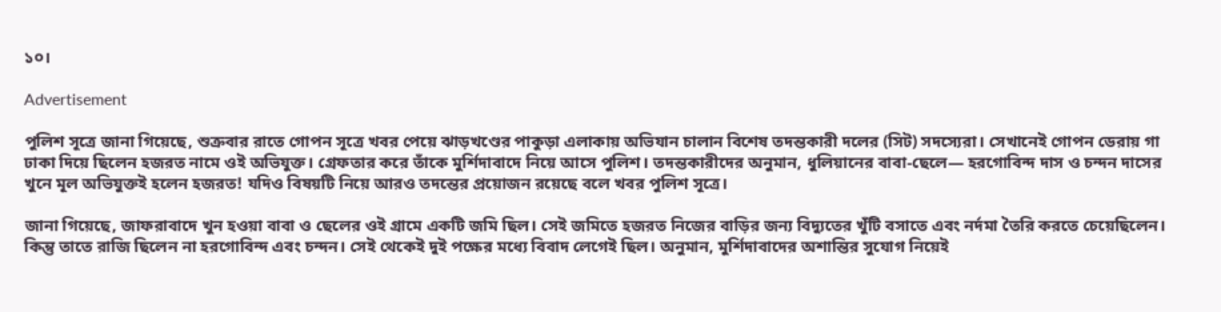১০।

Advertisement

পুলিশ সূত্রে জানা গিয়েছে, শুক্রবার রাতে গোপন সূত্রে খবর পেয়ে ঝাড়খণ্ডের পাকুড়া এলাকায় অভিযান চালান বিশেষ তদন্তকারী দলের (সিট) সদস্যেরা। সেখানেই গোপন ডেরায় গা ঢাকা দিয়ে ছিলেন হজরত নামে ওই অভিযুক্ত। গ্রেফতার করে তাঁকে মুর্শিদাবাদে নিয়ে আসে পুলিশ। তদন্তকারীদের অনুমান, ধুলিয়ানের বাবা-ছেলে— হরগোবিন্দ দাস ও চন্দন দাসের খুনে মূল অভিযুক্তই হলেন হজরত! যদিও বিষয়টি নিয়ে আরও তদন্তের প্রয়োজন রয়েছে বলে খবর পুলিশ সূত্রে।

জানা গিয়েছে, জাফরাবাদে খুন হওয়া বাবা ও ছেলের ওই গ্রামে একটি জমি ছিল। সেই জমিতে হজরত নিজের বাড়ির জন্য বিদ্যুতের খুঁটি বসাতে এবং নর্দমা তৈরি করতে চেয়েছিলেন। কিন্তু তাতে রাজি ছিলেন না হরগোবিন্দ এবং চন্দন। সেই থেকেই দুই পক্ষের মধ্যে বিবাদ লেগেই ছিল। অনুমান, মুর্শিদাবাদের অশান্তির সুযোগ নিয়েই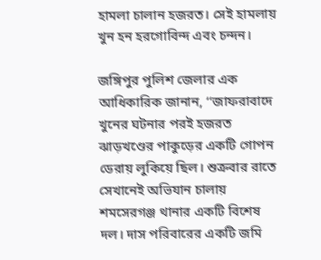হামলা চালান হজরত। সেই হামলায় খুন হন হরগোবিন্দ এবং চন্দন।

জঙ্গিপুর পুলিশ জেলার এক আধিকারিক জানান, ‘‘জাফরাবাদে খুনের ঘটনার পরই হজরত ঝাড়খণ্ডের পাকুড়ের একটি গোপন ডেরায় লুকিয়ে ছিল। শুক্রবার রাতে সেখানেই অভিযান চালায় শমসেরগঞ্জ থানার একটি বিশেষ দল। দাস পরিবারের একটি জমি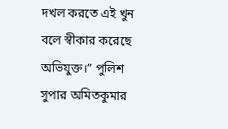দখল করতে এই খুন বলে স্বীকার করেছে অভিযুক্ত।” পুলিশ সুপার অমিতকুমার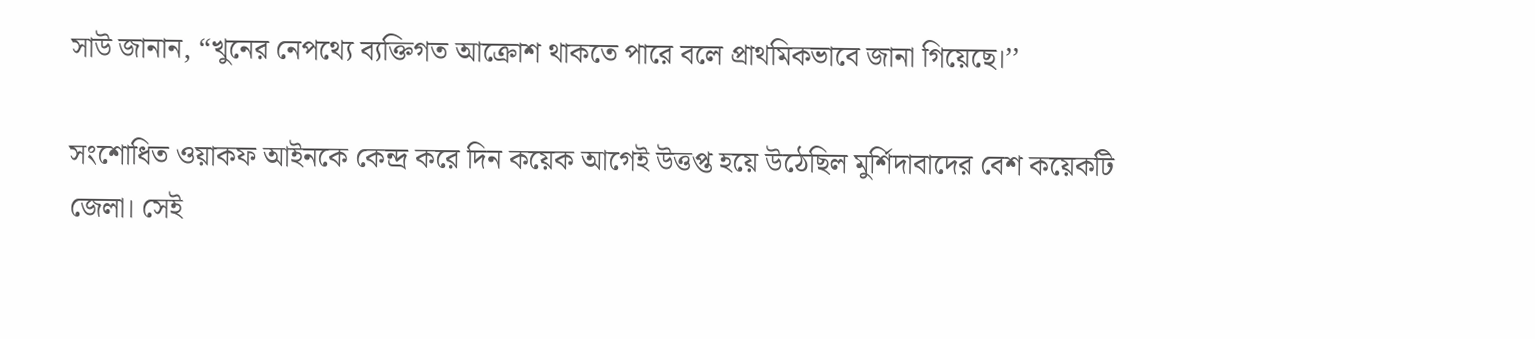সাউ জানান, “খুনের নেপথ্যে ব্যক্তিগত আক্রোশ থাকতে পারে বলে প্রাথমিকভাবে জানা গিয়েছে।’’

সংশোধিত ওয়াকফ আইনকে কেন্দ্র করে দিন কয়েক আগেই উত্তপ্ত হয়ে উঠেছিল মুর্শিদাবাদের বেশ কয়েকটি জেলা। সেই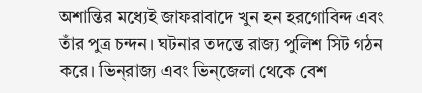অশান্তির মধ্যেই জাফরাবাদে খুন হন হরগোবিন্দ এবং তাঁর পুত্র চন্দন। ঘটনার তদন্তে রাজ্য পুলিশ সিট গঠন করে। ভিন্‌রাজ্য এবং ভিন্‌জেলা থেকে বেশ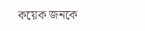কয়েক জনকে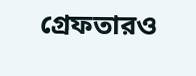গ্রেফতারও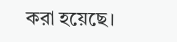করা হয়েছে।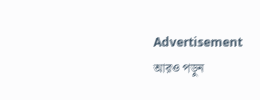Advertisement
আরও পড়ুন